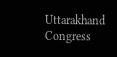Uttarakhand Congress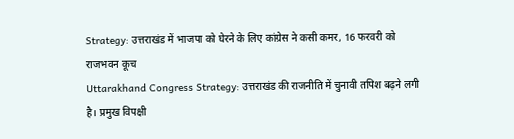Strategy: उत्तराखंड में भाजपा को घेरने के लिए कांग्रेस ने कसी कमर, 16 फरवरी को राजभवन कूच
Uttarakhand Congress Strategy: उत्तराखंड की राजनीति में चुनावी तपिश बढ़ने लगी है। प्रमुख विपक्षी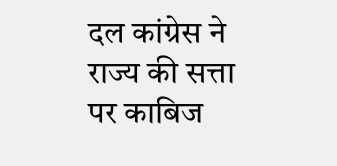दल कांग्रेस ने राज्य की सत्ता पर काबिज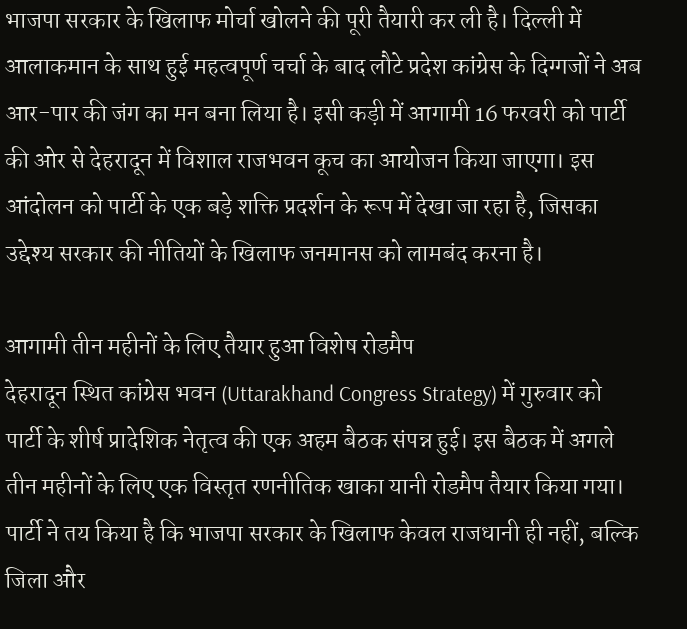भाजपा सरकार के खिलाफ मोर्चा खोलने की पूरी तैयारी कर ली है। दिल्ली में आलाकमान के साथ हुई महत्वपूर्ण चर्चा के बाद लौटे प्रदेश कांग्रेस के दिग्गजों ने अब आर-पार की जंग का मन बना लिया है। इसी कड़ी में आगामी 16 फरवरी को पार्टी की ओर से देहरादून में विशाल राजभवन कूच का आयोजन किया जाएगा। इस आंदोलन को पार्टी के एक बड़े शक्ति प्रदर्शन के रूप में देखा जा रहा है, जिसका उद्देश्य सरकार की नीतियों के खिलाफ जनमानस को लामबंद करना है।

आगामी तीन महीनों के लिए तैयार हुआ विशेष रोडमैप
देहरादून स्थित कांग्रेस भवन (Uttarakhand Congress Strategy) में गुरुवार को पार्टी के शीर्ष प्रादेशिक नेतृत्व की एक अहम बैठक संपन्न हुई। इस बैठक में अगले तीन महीनों के लिए एक विस्तृत रणनीतिक खाका यानी रोडमैप तैयार किया गया। पार्टी ने तय किया है कि भाजपा सरकार के खिलाफ केवल राजधानी ही नहीं, बल्कि जिला और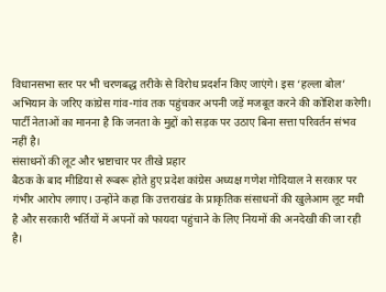विधानसभा स्तर पर भी चरणबद्ध तरीके से विरोध प्रदर्शन किए जाएंगे। इस ‘हल्ला बोल’ अभियान के जरिए कांग्रेस गांव-गांव तक पहुंचकर अपनी जड़ें मजबूत करने की कोशिश करेगी। पार्टी नेताओं का मानना है कि जनता के मुद्दों को सड़क पर उठाए बिना सत्ता परिवर्तन संभव नहीं है।
संसाधनों की लूट और भ्रष्टाचार पर तीखे प्रहार
बैठक के बाद मीडिया से रूबरू होते हुए प्रदेश कांग्रेस अध्यक्ष गणेश गोदियाल ने सरकार पर गंभीर आरोप लगाए। उन्होंने कहा कि उत्तराखंड के प्राकृतिक संसाधनों की खुलेआम लूट मची है और सरकारी भर्तियों में अपनों को फायदा पहुंचाने के लिए नियमों की अनदेखी की जा रही है।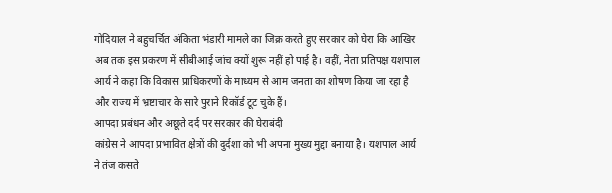गोदियाल ने बहुचर्चित अंकिता भंडारी मामले का जिक्र करते हुए सरकार को घेरा कि आखिर अब तक इस प्रकरण में सीबीआई जांच क्यों शुरू नहीं हो पाई है। वहीं, नेता प्रतिपक्ष यशपाल आर्य ने कहा कि विकास प्राधिकरणों के माध्यम से आम जनता का शोषण किया जा रहा है और राज्य में भ्रष्टाचार के सारे पुराने रिकॉर्ड टूट चुके हैं।
आपदा प्रबंधन और अछूते दर्द पर सरकार की घेराबंदी
कांग्रेस ने आपदा प्रभावित क्षेत्रों की दुर्दशा को भी अपना मुख्य मुद्दा बनाया है। यशपाल आर्य ने तंज कसते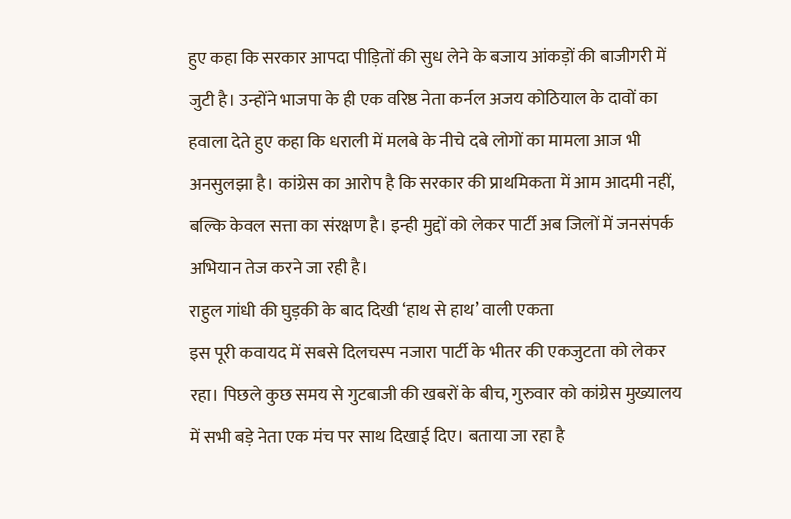हुए कहा कि सरकार आपदा पीड़ितों की सुध लेने के बजाय आंकड़ों की बाजीगरी में जुटी है। उन्होंने भाजपा के ही एक वरिष्ठ नेता कर्नल अजय कोठियाल के दावों का हवाला देते हुए कहा कि धराली में मलबे के नीचे दबे लोगों का मामला आज भी अनसुलझा है। कांग्रेस का आरोप है कि सरकार की प्राथमिकता में आम आदमी नहीं, बल्कि केवल सत्ता का संरक्षण है। इन्ही मुद्दों को लेकर पार्टी अब जिलों में जनसंपर्क अभियान तेज करने जा रही है।
राहुल गांधी की घुड़की के बाद दिखी ‘हाथ से हाथ’ वाली एकता
इस पूरी कवायद में सबसे दिलचस्प नजारा पार्टी के भीतर की एकजुटता को लेकर रहा। पिछले कुछ समय से गुटबाजी की खबरों के बीच, गुरुवार को कांग्रेस मुख्यालय में सभी बड़े नेता एक मंच पर साथ दिखाई दिए। बताया जा रहा है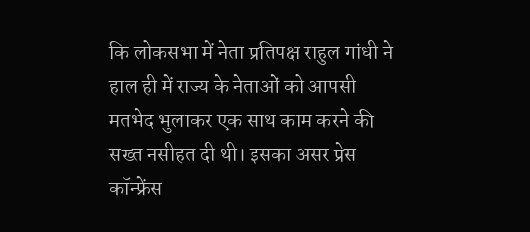कि लोकसभा में नेता प्रतिपक्ष राहुल गांधी ने हाल ही में राज्य के नेताओं को आपसी मतभेद भुलाकर एक साथ काम करने की सख्त नसीहत दी थी। इसका असर प्रेस कॉन्फ्रेंस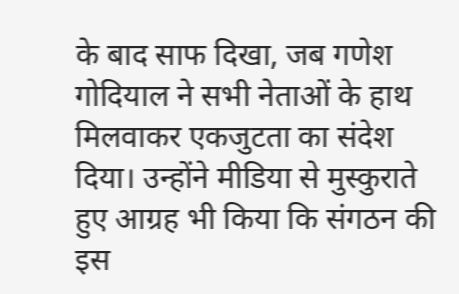के बाद साफ दिखा, जब गणेश गोदियाल ने सभी नेताओं के हाथ मिलवाकर एकजुटता का संदेश दिया। उन्होंने मीडिया से मुस्कुराते हुए आग्रह भी किया कि संगठन की इस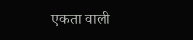एकता वाली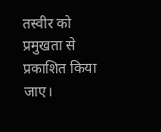तस्वीर को प्रमुखता से प्रकाशित किया जाए।